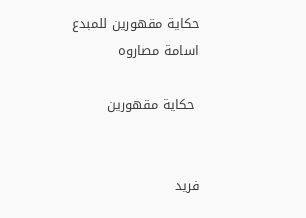حكاية مقهورين للمبدع اسامة مصاروه

 حكاية مقهورين


فريد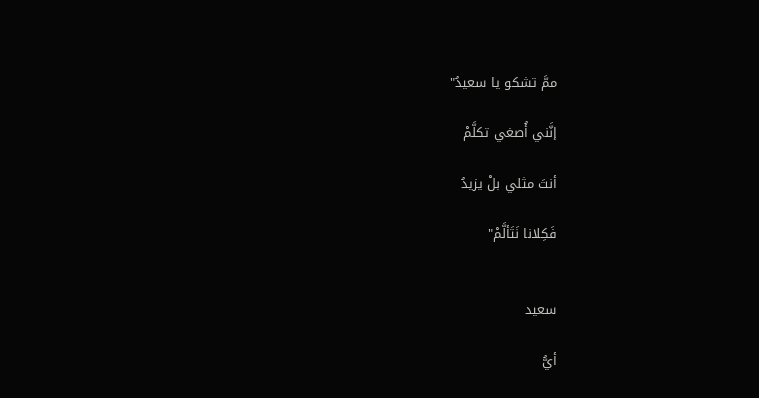ممَّ تشكو يا سعيدُ"

إنَّني أُصغي تكلَّمْ

أنتَ مثلي بلْ يزيدُ

فَكِلانا نَتَألَّمْ"


سعيد

أيُّ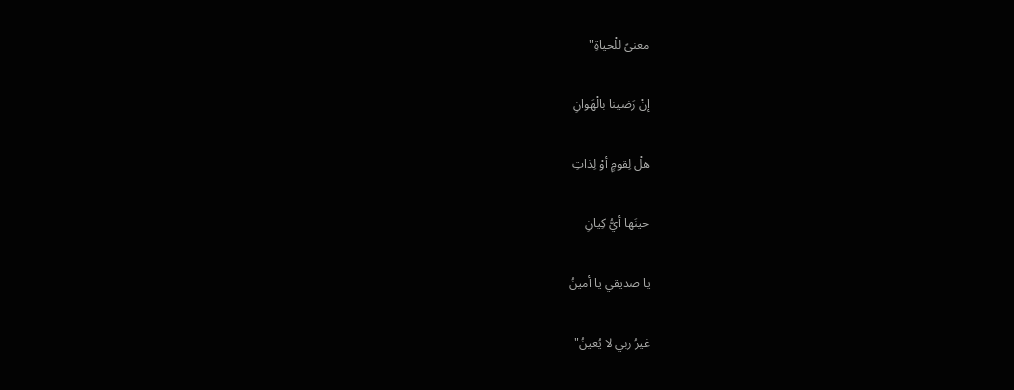معنىً للْحياةِ"

إنْ رَضينا بالْهَوانِ

هلْ لِقومٍ أوْ لِذاتِ

حينَها أيُّ كِيانِ

يا صديقي يا أمينُ

غيرُ ربي لا يُعينُ"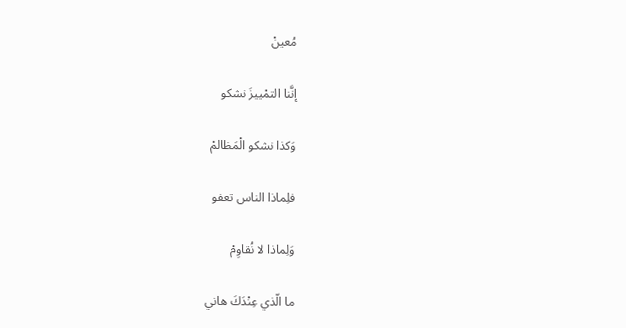مُعينْ

إنَّنا التمْييزَ نشكو

وَكذا نشكو الْمَظالمْ

فلِماذا الناس تعفو

وَلِماذا لا نُقاوِمْ

ما الّذي عِنْدَكَ هاني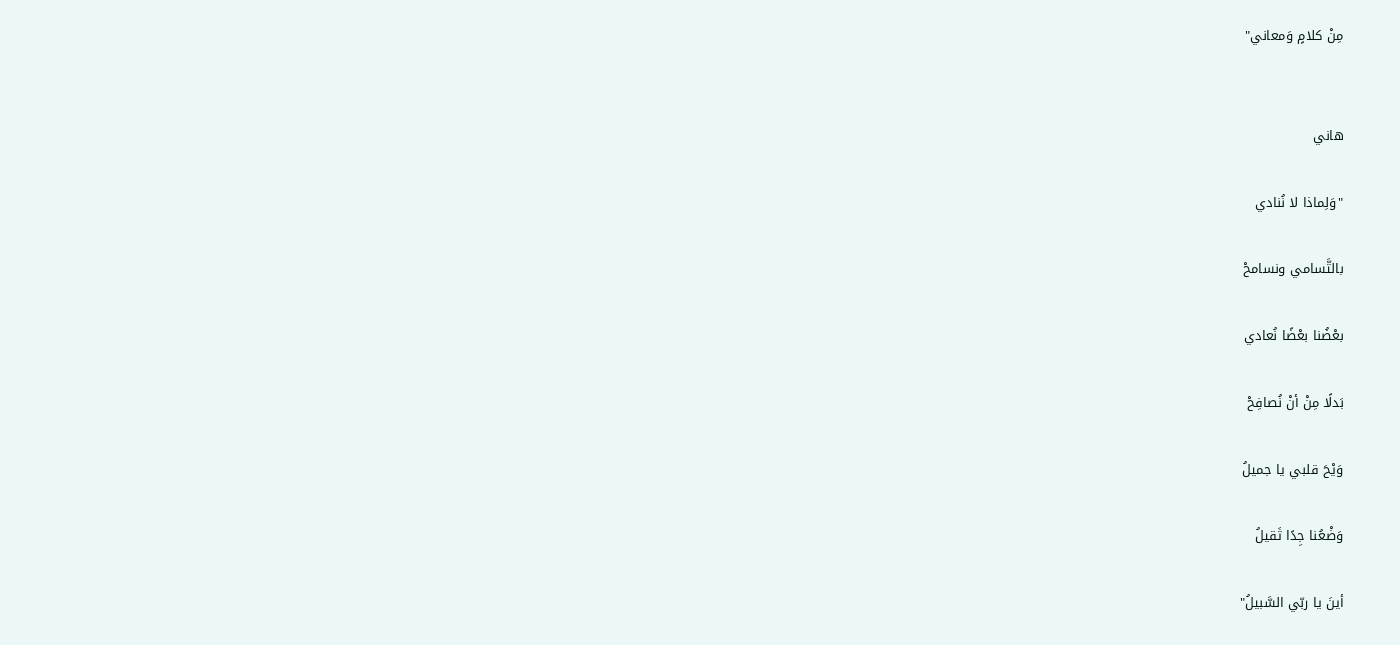مِنْ كلامٍ وَمعاني"


هاني

"وَلِماذا لا نُنادي

بالتَّسامي ونسامحْ

بعْضُنا بعْضًا نُعادي

بَدلًا مِنْ أنْ نُصافِحْ

وَيْحَ قلبي يا جميلُ

وَضْعُنا جِدًا ثَقيلُ

أينَ يا ربّي السَّبيلُ"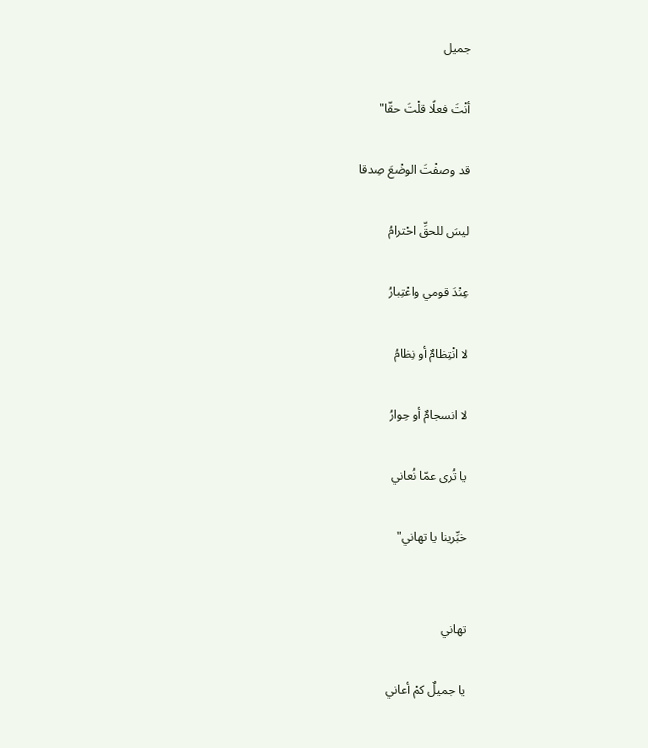جميل

أنْتَ فعلًا قلْتَ حقّا"

قد وصفْتَ الوضْعَ صِدقا

ليسَ للحقِّ احْترامُ

عِنْدَ قومي واعْتِبارُ

لا انْتِظامٌ أو نِظامُ

لا انسجامٌ أو حِوارُ

يا تُرى عمّا نُعاني

خبِّرينا يا تهاني"


تهاني

يا جميلٌ كمْ أعاني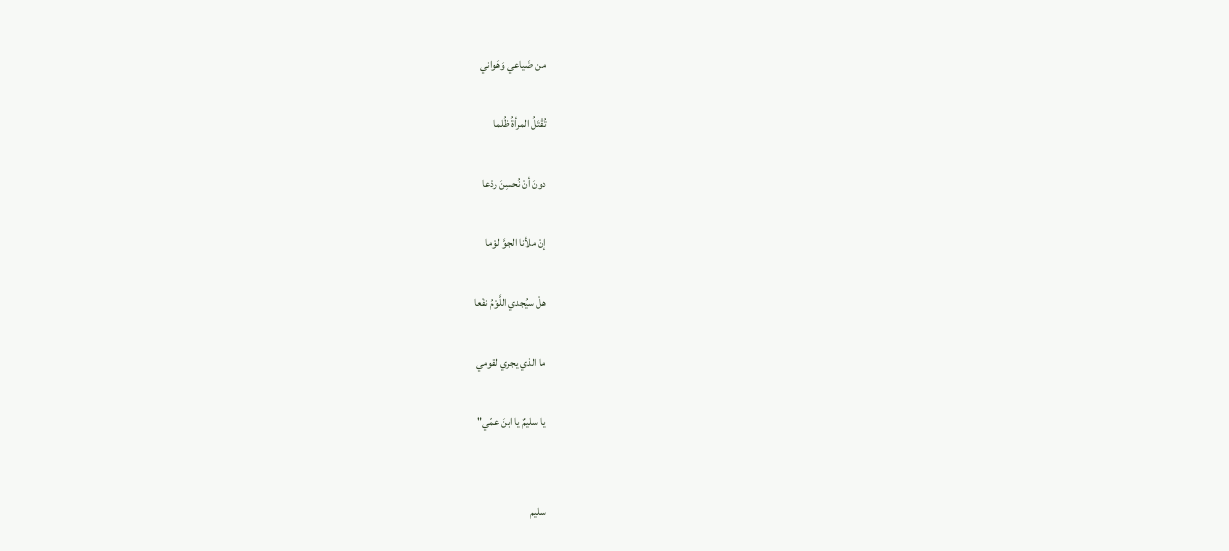من ضَياعي وَهَواني

تُقْتَلُ المرأةُ ظُلما

دونَ أنْ نُحسِنَ ردْعا

إنْ ملأنا الجوَّ لوْما

هلْ سيُجدي اللَّوْمُ نفْعا

ما الذي يجري لقومي

يا سليمٌ يا ابنَ عمّي"


سليم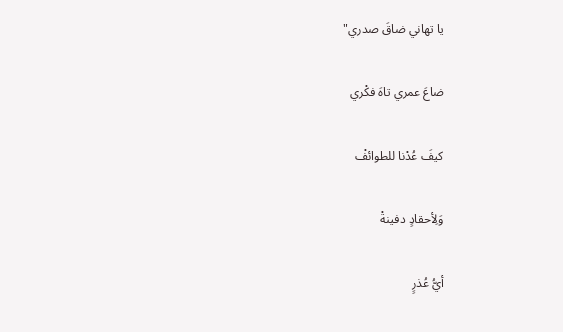يا تهاني ضاقَ صدري"

ضاعَ عمري تاهَ فكْري

كيفَ عُدْنا للطوائفْ

وَلِأحقادٍ دفينةْ

أيُّ عُذرٍ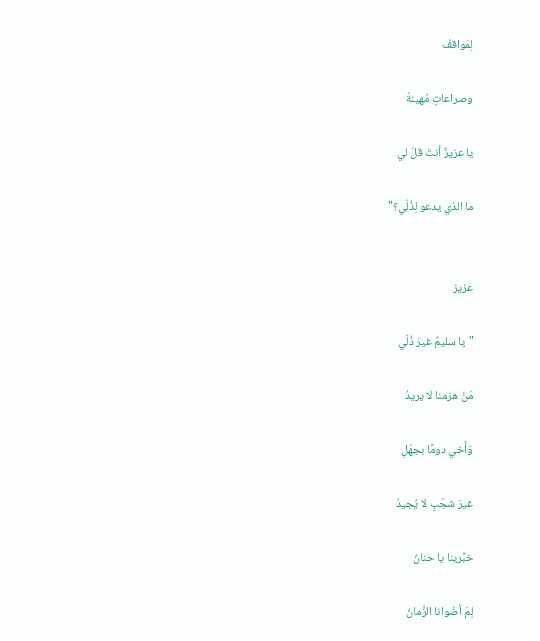لِمَواقفْ

وصراعاتٍ مُهينةْ

يا عزيزٌ أنتَ قلْ لي

ما الذي يدعو لِذُلّي؟"


عزيز

"يا سليمٌ غيرَ ذُلّي

مَنْ هزمنا لا يريدُ

وَأَخي دومًا بجهْلِ

غيرَ شجْبٍ لا يُجيدُ

خبِّرينا يا حنانُ

لِمَ أضْوانا الزَّمانُ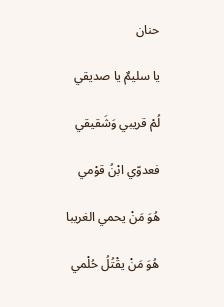حنان

يا سليمٌ يا صديقي

لُمْ قريبي وَشَقيقي

فعدوّي ابْنُ قوْمي

هُوَ مَنْ يحمي الغريبا

هُوَ مَنْ يقْتُلُ حُلْمي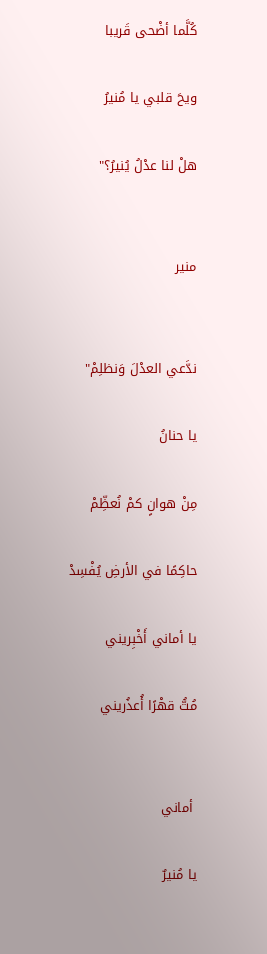كُلَّما أضْحى قَريبا

ويحَ قلبي يا مُنيرُ

هلْ لنا عدْلُ يُنيرُ؟"


منير


ندَّعي العدْلَ وَنظلِمْ"

يا حنانُ

مِنْ هوانٍ كمْ نُعظِّمْ

حاكِمًا في الأرضِ يُفْسِدْ

يا أماني أَخْبِريني

مُتُّ قهْرًا أُعذُريني


 أماني

يا مُنيرٌ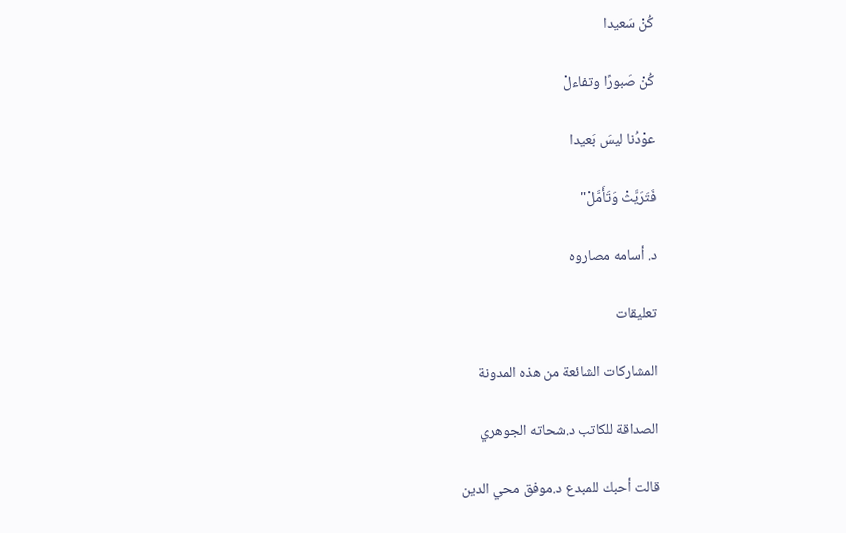كُنْ سَعيدا

كُنْ صَبورًا وتفاءلْ

عوْدُنا ليسَ بَعيدا

فَتَرَيَّثْ وَتَأَمَّلْ"

د. أسامه مصاروه

تعليقات

المشاركات الشائعة من هذه المدونة

الصداقة للكاتب د.شحاته الجوهري

قالت أحبك للمبدع د.موفق محي الدين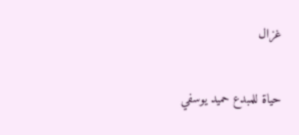غزال

حياة للمبدع حميد يوسفي